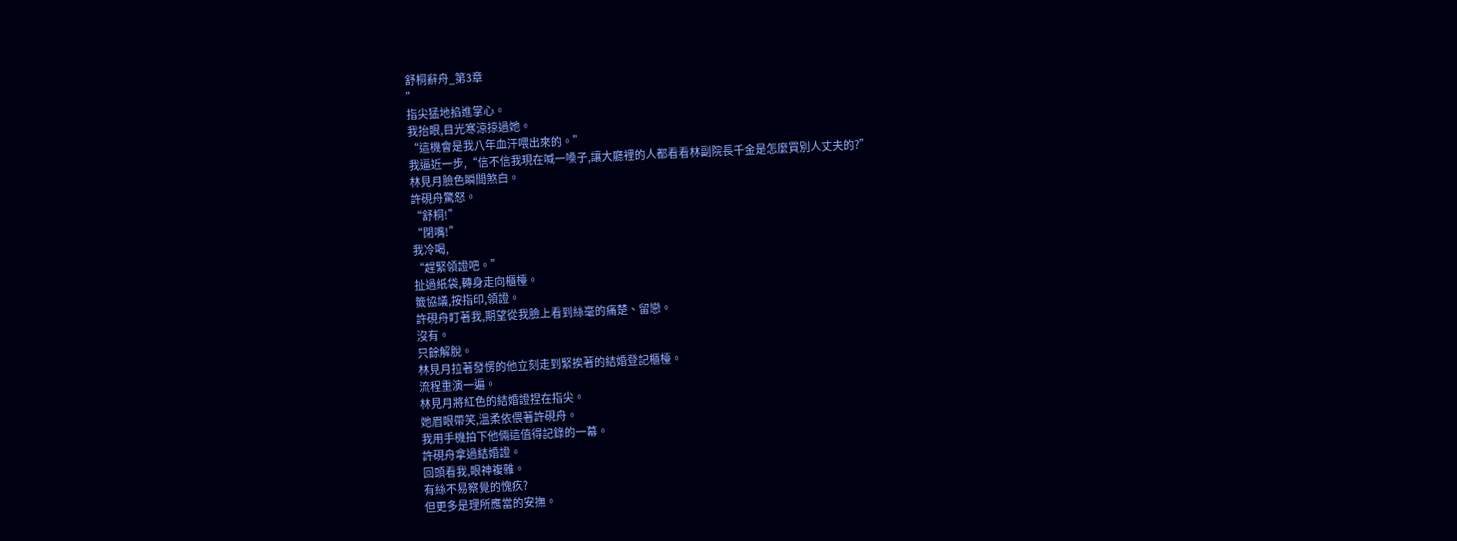舒桐辭舟_第3章
”
指尖猛地掐進掌心。
我抬眼,目光寒涼掠過她。
“這機會是我八年血汗喂出來的。”
我逼近一步,“信不信我現在喊一嗓子,讓大廳裡的人都看看林副院長千金是怎麼買別人丈夫的?”
林見月臉色瞬間煞白。
許硯舟驚怒。
“舒桐!”
“閉嘴!”
我冷喝,
“趕緊領證吧。”
扯過紙袋,轉身走向櫃檯。
籤協議,按指印,領證。
許硯舟盯著我,期望從我臉上看到絲毫的痛楚、留戀。
沒有。
只餘解脫。
林見月拉著發愣的他立刻走到緊挨著的結婚登記櫃檯。
流程重演一遍。
林見月將紅色的結婚證捏在指尖。
她眉眼帶笑,溫柔依偎著許硯舟。
我用手機拍下他倆這值得記錄的一幕。
許硯舟拿過結婚證。
回頭看我,眼神複雜。
有絲不易察覺的愧疚?
但更多是理所應當的安撫。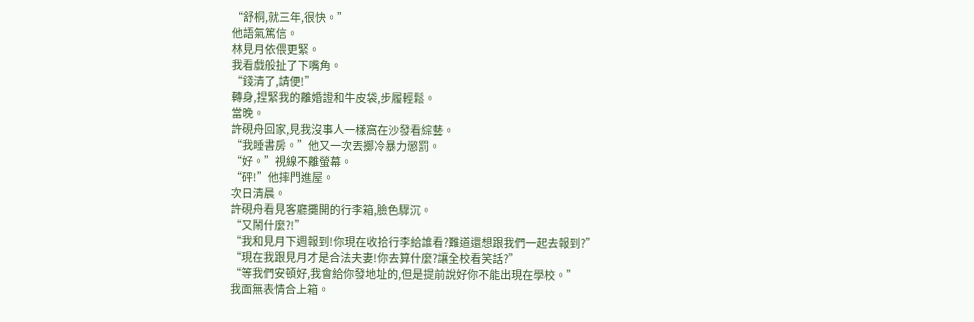“舒桐,就三年,很快。”
他語氣篤信。
林見月依偎更緊。
我看戲般扯了下嘴角。
“錢清了,請便!”
轉身,捏緊我的離婚證和牛皮袋,步履輕鬆。
當晚。
許硯舟回家,見我沒事人一樣窩在沙發看綜藝。
“我睡書房。”他又一次丟擲冷暴力懲罰。
“好。”視線不離螢幕。
“砰!”他摔門進屋。
次日清晨。
許硯舟看見客廳攤開的行李箱,臉色驟沉。
“又鬧什麼?!”
“我和見月下週報到!你現在收拾行李給誰看?難道還想跟我們一起去報到?”
“現在我跟見月才是合法夫妻!你去算什麼?讓全校看笑話?”
“等我們安頓好,我會給你發地址的,但是提前說好你不能出現在學校。”
我面無表情合上箱。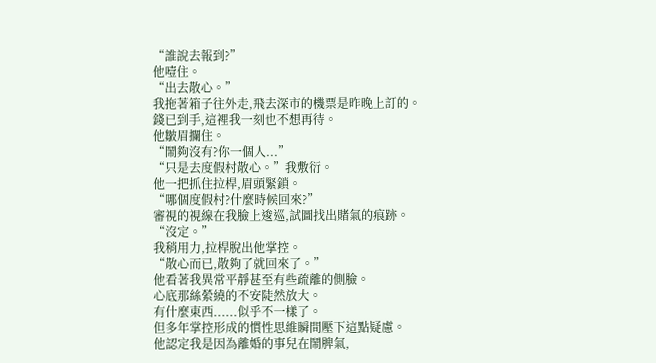“誰說去報到?”
他噎住。
“出去散心。”
我拖著箱子往外走,飛去深市的機票是昨晚上訂的。
錢已到手,這裡我一刻也不想再待。
他皺眉攔住。
“鬧夠沒有?你一個人...”
“只是去度假村散心。”我敷衍。
他一把抓住拉桿,眉頭緊鎖。
“哪個度假村?什麼時候回來?”
審視的視線在我臉上逡巡,試圖找出賭氣的痕跡。
“沒定。”
我稍用力,拉桿脫出他掌控。
“散心而已,散夠了就回來了。”
他看著我異常平靜甚至有些疏離的側臉。
心底那絲縈繞的不安陡然放大。
有什麼東西......似乎不一樣了。
但多年掌控形成的慣性思維瞬間壓下這點疑慮。
他認定我是因為離婚的事兒在鬧脾氣,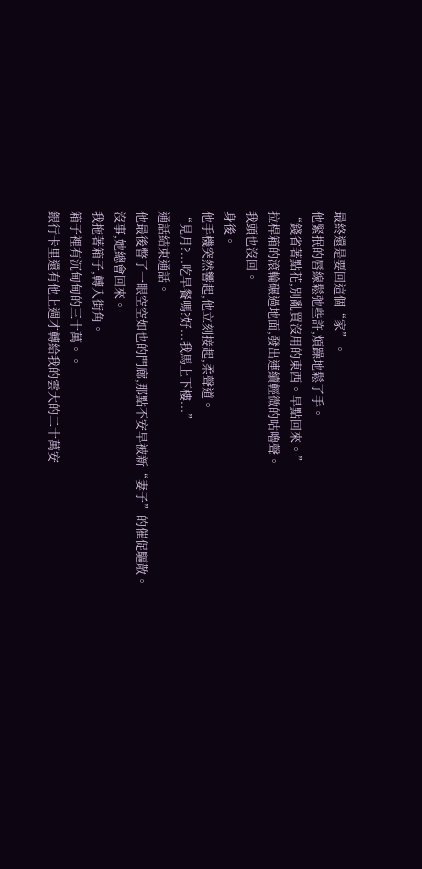最終還是要回這個“家”。
他緊抿的唇線鬆弛些許,煩躁地鬆了手。
“錢省著點花,別亂買沒用的東西。早點回來。”
拉桿箱的滾輪碾過地面,發出連續輕微的咕嚕聲。
我頭也沒回。
身後。
他手機突然響起,他立刻接起,柔聲道。
“見月?...吃早餐嗎?好...我馬上下樓...”
通話結束通話。
他最後瞥了一眼空空如也的門廊,那點不安早被新“妻子”的催促驅散。
沒事,她總會回來。
我拖著箱子,轉入街角。
箱子裡有沉甸甸的三十萬。。
銀行卡里還有他上週才轉給我的雲大的二十萬安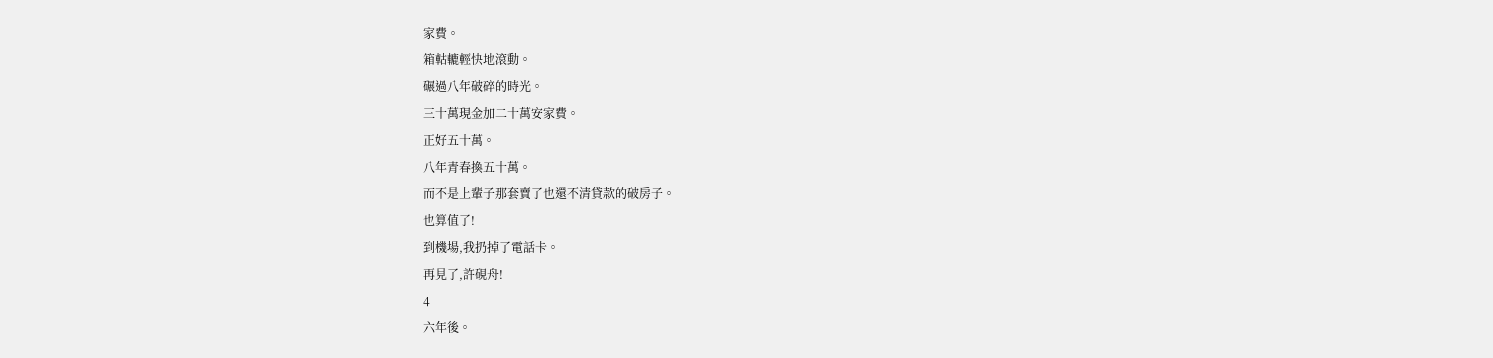家費。
箱軲轆輕快地滾動。
碾過八年破碎的時光。
三十萬現金加二十萬安家費。
正好五十萬。
八年青春換五十萬。
而不是上輩子那套賣了也還不清貸款的破房子。
也算值了!
到機場,我扔掉了電話卡。
再見了,許硯舟!
4
六年後。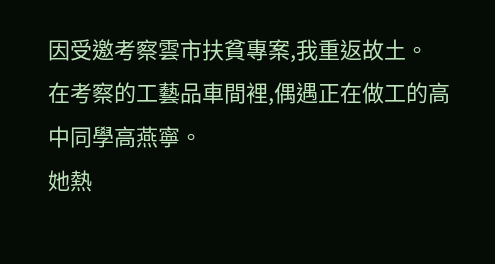因受邀考察雲市扶貧專案,我重返故土。
在考察的工藝品車間裡,偶遇正在做工的高中同學高燕寧。
她熱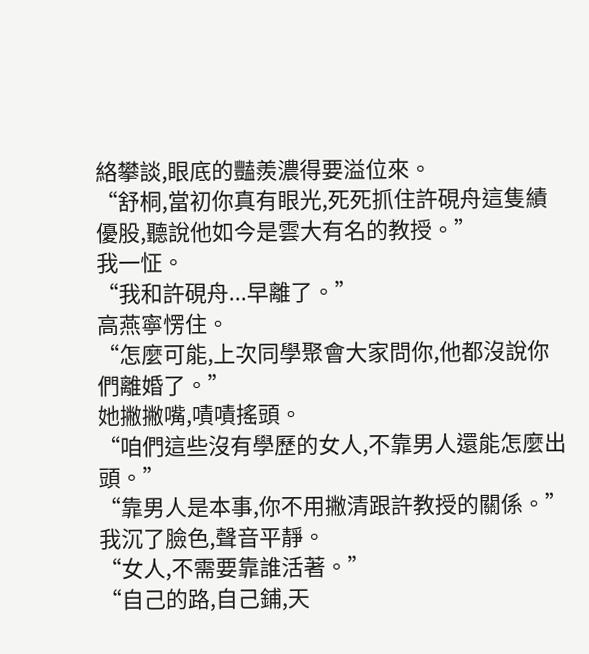絡攀談,眼底的豔羨濃得要溢位來。
“舒桐,當初你真有眼光,死死抓住許硯舟這隻績優股,聽說他如今是雲大有名的教授。”
我一怔。
“我和許硯舟...早離了。”
高燕寧愣住。
“怎麼可能,上次同學聚會大家問你,他都沒說你們離婚了。”
她撇撇嘴,嘖嘖搖頭。
“咱們這些沒有學歷的女人,不靠男人還能怎麼出頭。”
“靠男人是本事,你不用撇清跟許教授的關係。”
我沉了臉色,聲音平靜。
“女人,不需要靠誰活著。”
“自己的路,自己鋪,天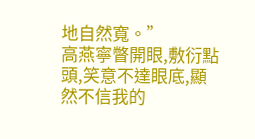地自然寬。”
高燕寧瞥開眼,敷衍點頭,笑意不達眼底,顯然不信我的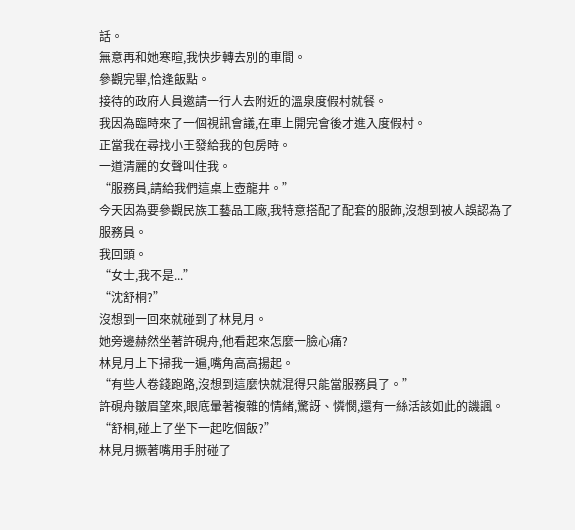話。
無意再和她寒暄,我快步轉去別的車間。
參觀完畢,恰逢飯點。
接待的政府人員邀請一行人去附近的溫泉度假村就餐。
我因為臨時來了一個視訊會議,在車上開完會後才進入度假村。
正當我在尋找小王發給我的包房時。
一道清麗的女聲叫住我。
“服務員,請給我們這桌上壺龍井。”
今天因為要參觀民族工藝品工廠,我特意搭配了配套的服飾,沒想到被人誤認為了服務員。
我回頭。
“女士,我不是...”
“沈舒桐?”
沒想到一回來就碰到了林見月。
她旁邊赫然坐著許硯舟,他看起來怎麼一臉心痛?
林見月上下掃我一遍,嘴角高高揚起。
“有些人卷錢跑路,沒想到這麼快就混得只能當服務員了。”
許硯舟皺眉望來,眼底暈著複雜的情緒,驚訝、憐憫,還有一絲活該如此的譏諷。
“舒桐,碰上了坐下一起吃個飯?”
林見月撅著嘴用手肘碰了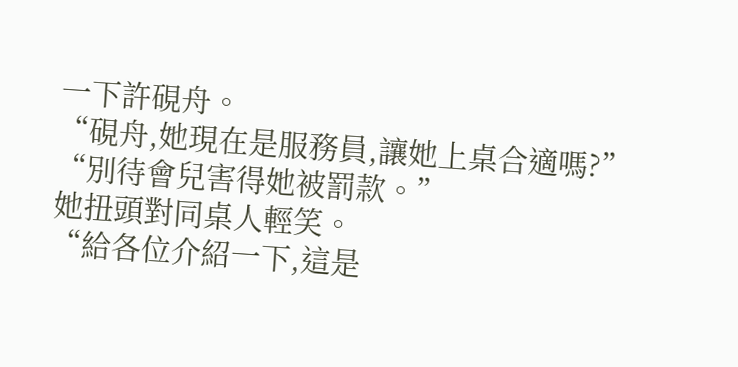一下許硯舟。
“硯舟,她現在是服務員,讓她上桌合適嗎?”
“別待會兒害得她被罰款。”
她扭頭對同桌人輕笑。
“給各位介紹一下,這是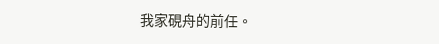我家硯舟的前任。